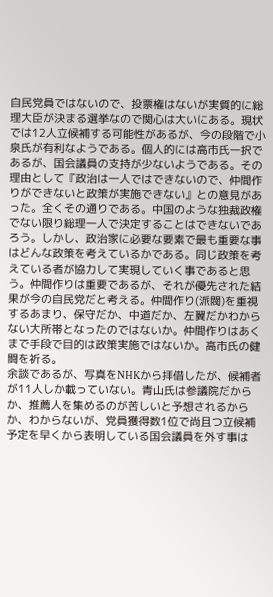自民党員ではないので、投票権はないが実質的に総理大臣が決まる選挙なので関心は大いにある。現状では12人立候補する可能性があるが、今の段階で小泉氏が有利なようである。個人的には高市氏一択であるが、国会議員の支持が少ないようである。その理由として『政治は一人ではできないので、仲間作りができないと政策が実施できない』との意見があった。全くその通りである。中国のような独裁政権でない限り総理一人で決定することはできないであろう。しかし、政治家に必要な要素で最も重要な事はどんな政策を考えているかである。同じ政策を考えている者が協力して実現していく事であると思う。仲間作りは重要であるが、それが優先された結果が今の自民党だと考える。仲間作り(派閥)を重視するあまり、保守だか、中道だか、左翼だかわからない大所帯となったのではないか。仲間作りはあくまで手段で目的は政策実施ではないか。高市氏の健闘を祈る。
余談であるが、写真をNHKから拝借したが、候補者が11人しか載っていない。青山氏は参議院だからか、推薦人を集めるのが苦しいと予想されるからか、わからないが、党員獲得数1位で尚且つ立候補予定を早くから表明している国会議員を外す事は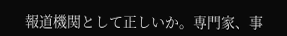報道機関として正しいか。専門家、事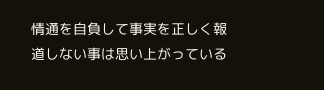情通を自負して事実を正しく報道しない事は思い上がっている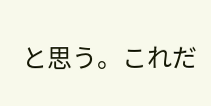と思う。これだ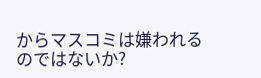からマスコミは嫌われるのではないか?